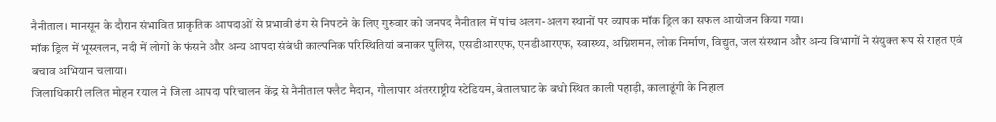नैनीताल। मानसून के दौरान संभावित प्राकृतिक आपदाओं से प्रभावी ढंग से निपटने के लिए गुरुवार को जनपद नैनीताल में पांच अलग-अलग स्थानों पर व्यापक मॉक ड्रिल का सफल आयोजन किया गया।
मॉक ड्रिल में भूस्खलन, नदी में लोगों के फंसने और अन्य आपदा संबंधी काल्पनिक परिस्थितियां बनाकर पुलिस, एसडीआरएफ, एनडीआरएफ, स्वास्थ्य, अग्निशमन, लोक निर्माण, विद्युत, जल संस्थान और अन्य विभागों ने संयुक्त रूप से राहत एवं बचाव अभियान चलाया।
जिलाधिकारी ललित मोहन रयाल ने जिला आपदा परिचालन केंद्र से नैनीताल फ्लैट मैदान, गौलापार अंतरराष्ट्रीय स्टेडियम, बेतालघाट के बधो स्थित काली पहाड़ी, कालाढूंगी के निहाल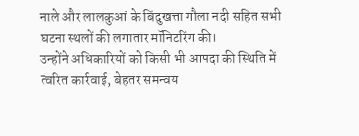नाले और लालकुआं के बिंदुखत्ता गौला नदी सहित सभी घटना स्थलों की लगातार मॉनिटरिंग की।
उन्होंने अधिकारियों को किसी भी आपदा की स्थिति में त्वरित कार्रवाई, बेहतर समन्वय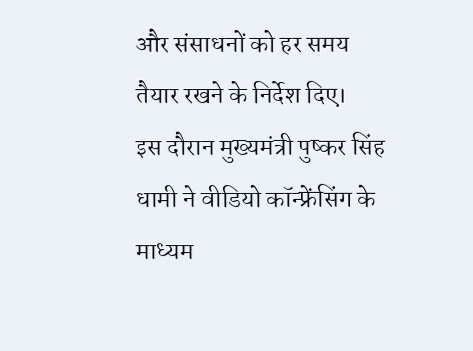और संसाधनों को हर समय तैयार रखने के निर्देश दिए।
इस दौरान मुख्यमंत्री पुष्कर सिंह धामी ने वीडियो कॉन्फ्रेंसिंग के माध्यम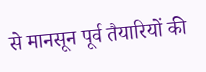से मानसून पूर्व तैयारियों की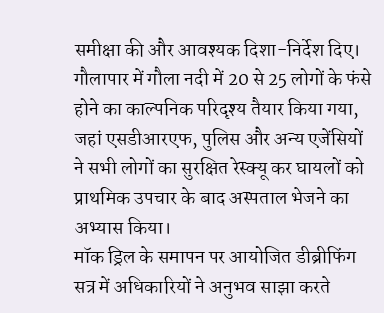समीक्षा की और आवश्यक दिशा-निर्देश दिए।
गौलापार में गौला नदी में 20 से 25 लोगों के फंसे होने का काल्पनिक परिदृश्य तैयार किया गया, जहां एसडीआरएफ, पुलिस और अन्य एजेंसियों ने सभी लोगों का सुरक्षित रेस्क्यू कर घायलों को प्राथमिक उपचार के बाद अस्पताल भेजने का अभ्यास किया।
मॉक ड्रिल के समापन पर आयोजित डीब्रीफिंग सत्र में अधिकारियों ने अनुभव साझा करते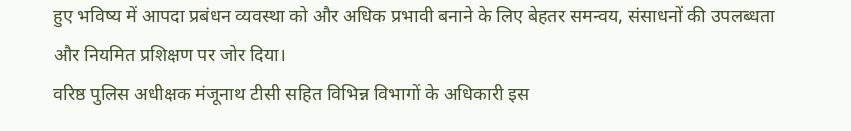हुए भविष्य में आपदा प्रबंधन व्यवस्था को और अधिक प्रभावी बनाने के लिए बेहतर समन्वय, संसाधनों की उपलब्धता और नियमित प्रशिक्षण पर जोर दिया।
वरिष्ठ पुलिस अधीक्षक मंजूनाथ टीसी सहित विभिन्न विभागों के अधिकारी इस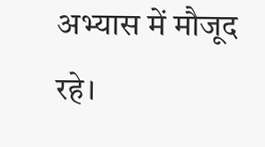अभ्यास में मौजूद रहे।